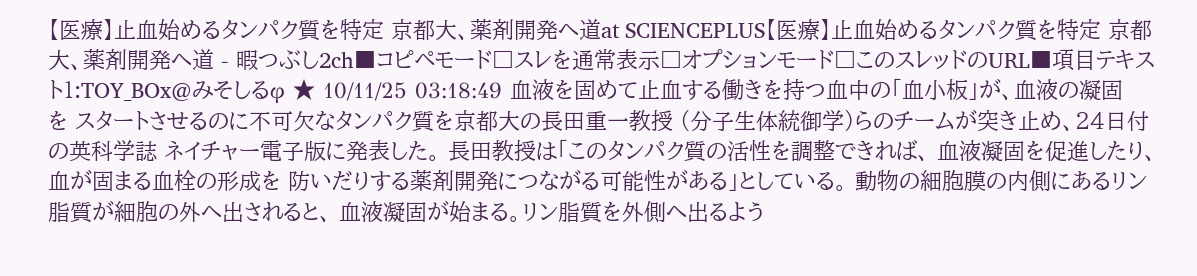【医療】止血始めるタンパク質を特定 京都大、薬剤開発へ道at SCIENCEPLUS【医療】止血始めるタンパク質を特定 京都大、薬剤開発へ道 - 暇つぶし2ch■コピペモード□スレを通常表示□オプションモード□このスレッドのURL■項目テキスト1:TOY_BOx@みそしるφ ★ 10/11/25 03:18:49 血液を固めて止血する働きを持つ血中の「血小板」が、血液の凝固を スタートさせるのに不可欠なタンパク質を京都大の長田重一教授 (分子生体統御学)らのチームが突き止め、24日付の英科学誌 ネイチャー電子版に発表した。 長田教授は「このタンパク質の活性を調整できれば、 血液凝固を促進したり、血が固まる血栓の形成を 防いだりする薬剤開発につながる可能性がある」としている。 動物の細胞膜の内側にあるリン脂質が細胞の外へ出されると、 血液凝固が始まる。リン脂質を外側へ出るよう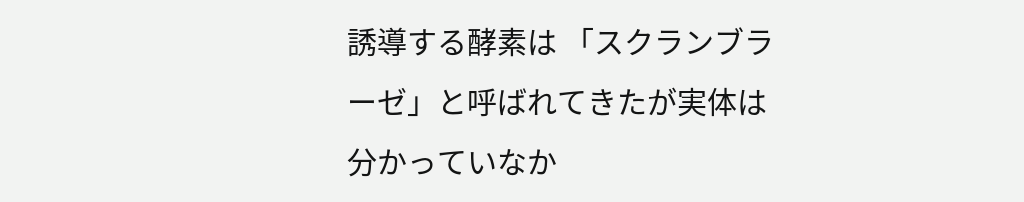誘導する酵素は 「スクランブラーゼ」と呼ばれてきたが実体は分かっていなか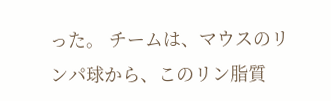った。 チームは、マウスのリンパ球から、このリン脂質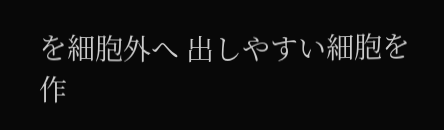を細胞外へ 出しやすい細胞を作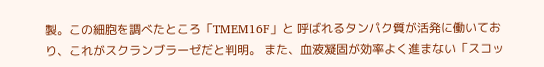製。この細胞を調べたところ「TMEM16F」と 呼ばれるタンパク質が活発に働いており、これがスクランブラーゼだと判明。 また、血液凝固が効率よく進まない「スコッ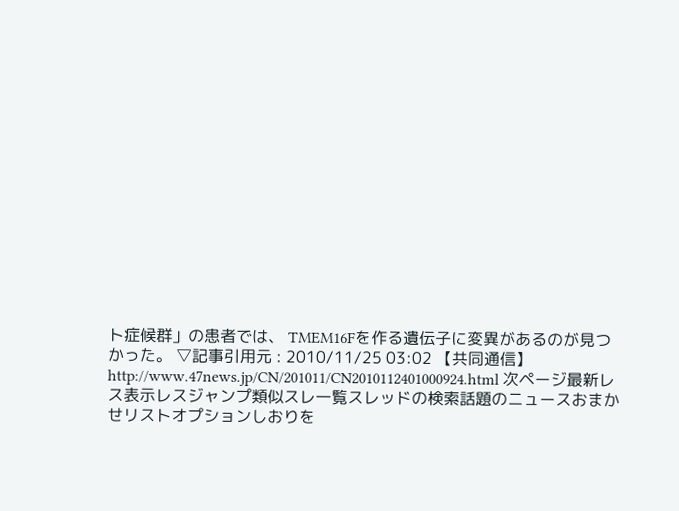ト症候群」の患者では、 TMEM16Fを作る遺伝子に変異があるのが見つかった。 ▽記事引用元 : 2010/11/25 03:02 【共同通信】 http://www.47news.jp/CN/201011/CN2010112401000924.html 次ページ最新レス表示レスジャンプ類似スレ一覧スレッドの検索話題のニュースおまかせリストオプションしおりを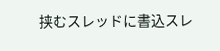挟むスレッドに書込スレ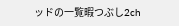ッドの一覧暇つぶし2ch